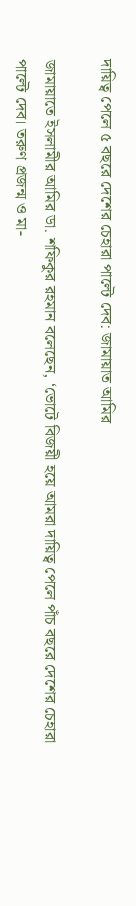দায়িত্ব পেলে ৫ বছরে দেশের চেহারা পাল্টে দেব: জামায়াত আমির

জামায়াতে ইসলামীর আমির ডা. শফিকুর রহমান বলেছেন, ‘ভোটে বিজয়ী হয়ে আমরা দায়িত্ব পেলে পাঁচ বছরে দেশের চেহারা পাল্টে দেব। তরুণ প্রজন্ম ও মা-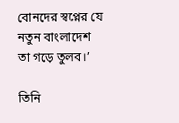বোনদের স্বপ্নের যে নতুন বাংলাদেশ তা গড়ে তুলব।’

তিনি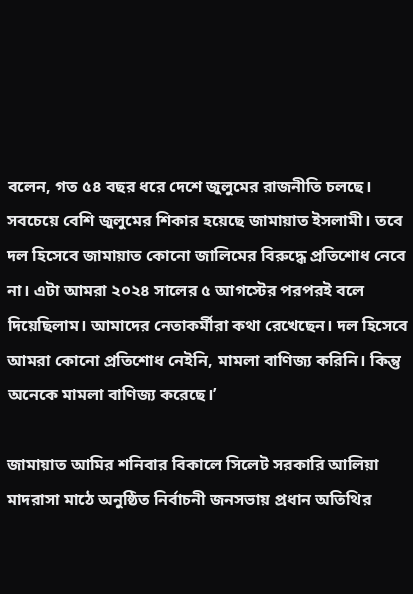বলেন, গত ৫৪ বছর ধরে দেশে জুলুমের রাজনীতি চলছে। সবচেয়ে বেশি জুলুমের শিকার হয়েছে জামায়াত ইসলামী। তবে দল হিসেবে জামায়াত কোনো জালিমের বিরুদ্ধে প্রতিশোধ নেবে না। এটা আমরা ২০২৪ সালের ৫ আগস্টের পরপরই বলে দিয়েছিলাম। আমাদের নেতাকর্মীরা কথা রেখেছেন। দল হিসেবে আমরা কোনো প্রতিশোধ নেইনি, মামলা বাণিজ্য করিনি। কিন্তু অনেকে মামলা বাণিজ্য করেছে।’

জামায়াত আমির শনিবার বিকালে সিলেট সরকারি আলিয়া মাদরাসা মাঠে অনুষ্ঠিত নির্বাচনী জনসভায় প্রধান অতিথির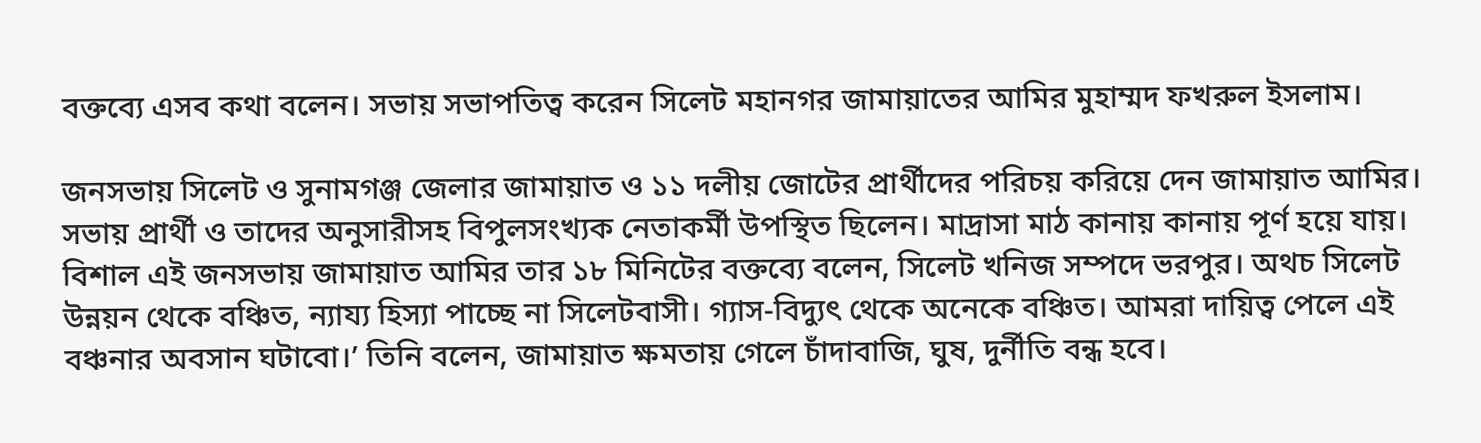বক্তব্যে এসব কথা বলেন। সভায় সভাপতিত্ব করেন সিলেট মহানগর জামায়াতের আমির মুহাম্মদ ফখরুল ইসলাম।

জনসভায় সিলেট ও সুনামগঞ্জ জেলার জামায়াত ও ১১ দলীয় জোটের প্রার্থীদের পরিচয় করিয়ে দেন জামায়াত আমির। সভায় প্রার্থী ও তাদের অনুসারীসহ বিপুলসংখ্যক নেতাকর্মী উপস্থিত ছিলেন। মাদ্রাসা মাঠ কানায় কানায় পূর্ণ হয়ে যায়। বিশাল এই জনসভায় জামায়াত আমির তার ১৮ মিনিটের বক্তব্যে বলেন, সিলেট খনিজ সম্পদে ভরপুর। অথচ সিলেট উন্নয়ন থেকে বঞ্চিত, ন্যায্য হিস্যা পাচ্ছে না সিলেটবাসী। গ্যাস-বিদ্যুৎ থেকে অনেকে বঞ্চিত। আমরা দায়িত্ব পেলে এই বঞ্চনার অবসান ঘটাবো।’ তিনি বলেন, জামায়াত ক্ষমতায় গেলে চাঁদাবাজি, ঘুষ, দুর্নীতি বন্ধ হবে।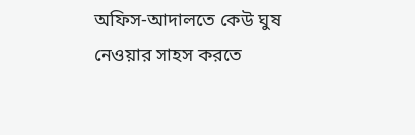অফিস-আদালতে কেউ ঘুষ নেওয়ার সাহস করতে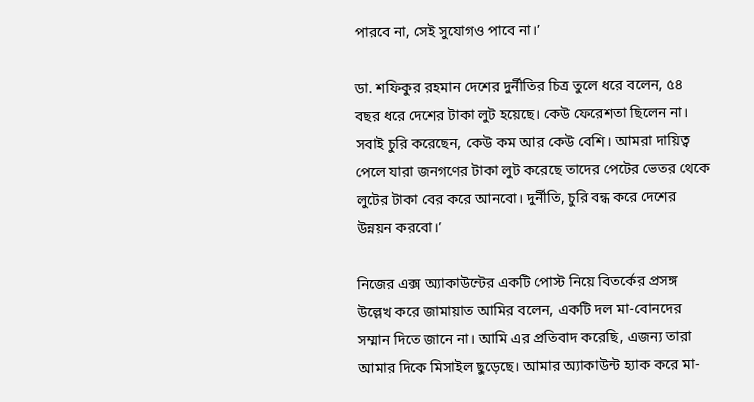পারবে না, সেই সুযোগও পাবে না।’

ডা. শফিকুর রহমান দেশের দুর্নীতির চিত্র তুলে ধরে বলেন, ৫৪ বছর ধরে দেশের টাকা লুট হয়েছে। কেউ ফেরেশতা ছিলেন না। সবাই চুরি করেছেন, কেউ কম আর কেউ বেশি। আমরা দায়িত্ব পেলে যারা জনগণের টাকা লুট করেছে তাদের পেটের ভেতর থেকে লুটের টাকা বের করে আনবো। দুর্নীতি, চুরি বন্ধ করে দেশের উন্নয়ন করবো।’

নিজের এক্স অ্যাকাউন্টের একটি পোস্ট নিয়ে বিতর্কের প্রসঙ্গ উল্লেখ করে জামায়াত আমির বলেন, একটি দল মা-বোনদের সম্মান দিতে জানে না। আমি এর প্রতিবাদ করেছি, এজন্য তারা আমার দিকে মিসাইল ছুড়েছে। আমার অ্যাকাউন্ট হ্যাক করে মা-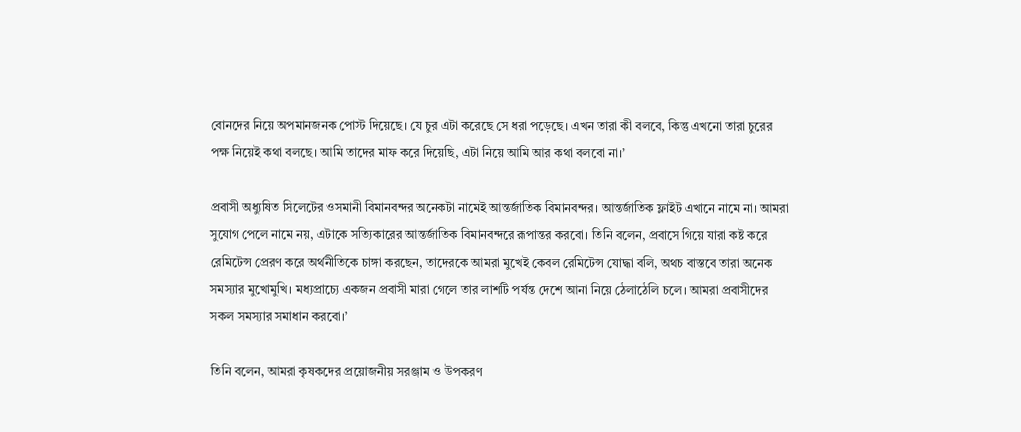বোনদের নিয়ে অপমানজনক পোস্ট দিয়েছে। যে চুর এটা করেছে সে ধরা পড়েছে। এখন তারা কী বলবে, কিন্তু এখনো তারা চুরের পক্ষ নিয়েই কথা বলছে। আমি তাদের মাফ করে দিয়েছি, এটা নিয়ে আমি আর কথা বলবো না।’

প্রবাসী অধ্যুষিত সিলেটের ওসমানী বিমানবন্দর অনেকটা নামেই আন্তর্জাতিক বিমানবন্দর। আন্তর্জাতিক ফ্লাইট এখানে নামে না। আমরা সুযোগ পেলে নামে নয়, এটাকে সত্যিকারের আন্তর্জাতিক বিমানবন্দরে রূপান্তর করবো। তিনি বলেন, প্রবাসে গিয়ে যারা কষ্ট করে রেমিটেন্স প্রেরণ করে অর্থনীতিকে চাঙ্গা করছেন, তাদেরকে আমরা মুখেই কেবল রেমিটেন্স যোদ্ধা বলি, অথচ বাস্তবে তারা অনেক সমস্যার মুখোমুখি। মধ্যপ্রাচ্যে একজন প্রবাসী মারা গেলে তার লাশটি পর্যন্ত দেশে আনা নিয়ে ঠেলাঠেলি চলে। আমরা প্রবাসীদের সকল সমস্যার সমাধান করবো।’

তিনি বলেন, আমরা কৃষকদের প্রয়োজনীয় সরঞ্জাম ও উপকরণ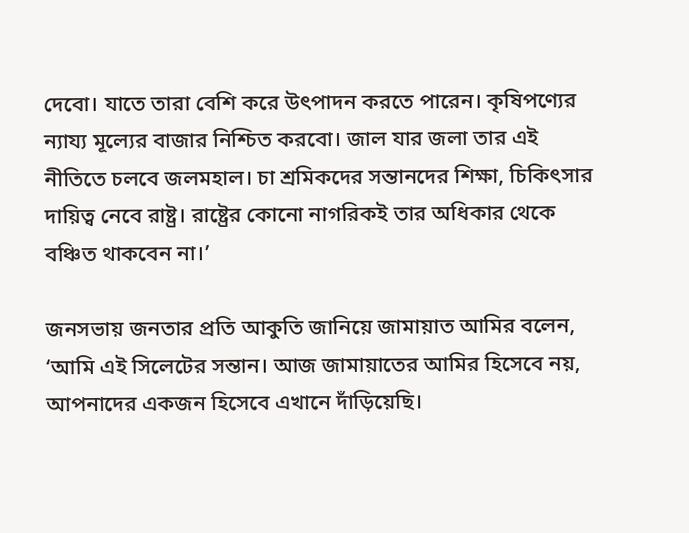দেবো। যাতে তারা বেশি করে উৎপাদন করতে পারেন। কৃষিপণ্যের ন্যায্য মূল্যের বাজার নিশ্চিত করবো। জাল যার জলা তার এই নীতিতে চলবে জলমহাল। চা শ্রমিকদের সন্তানদের শিক্ষা, চিকিৎসার দায়িত্ব নেবে রাষ্ট্র। রাষ্ট্রের কোনো নাগরিকই তার অধিকার থেকে বঞ্চিত থাকবেন না।’

জনসভায় জনতার প্রতি আকুতি জানিয়ে জামায়াত আমির বলেন, ‘আমি এই সিলেটের সন্তান। আজ জামায়াতের আমির হিসেবে নয়, আপনাদের একজন হিসেবে এখানে দাঁড়িয়েছি।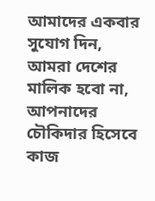আমাদের একবার সুযোগ দিন, আমরা দেশের মালিক হবো না, আপনাদের চৌকিদার হিসেবে কাজ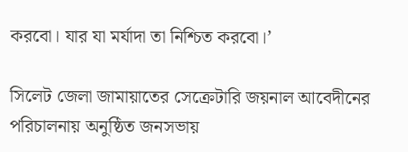করবো। যার যা মর্যাদা তা নিশ্চিত করবো।’

সিলেট জেলা জামায়াতের সেক্রেটারি জয়নাল আবেদীনের পরিচালনায় অনুষ্ঠিত জনসভায়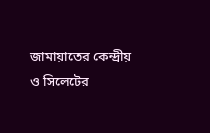জামায়াতের কেন্দ্রীয় ও সিলেটের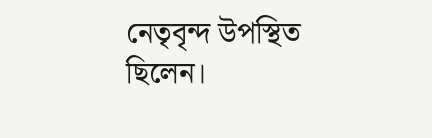নেতৃবৃন্দ উপস্থিত ছিলেন।